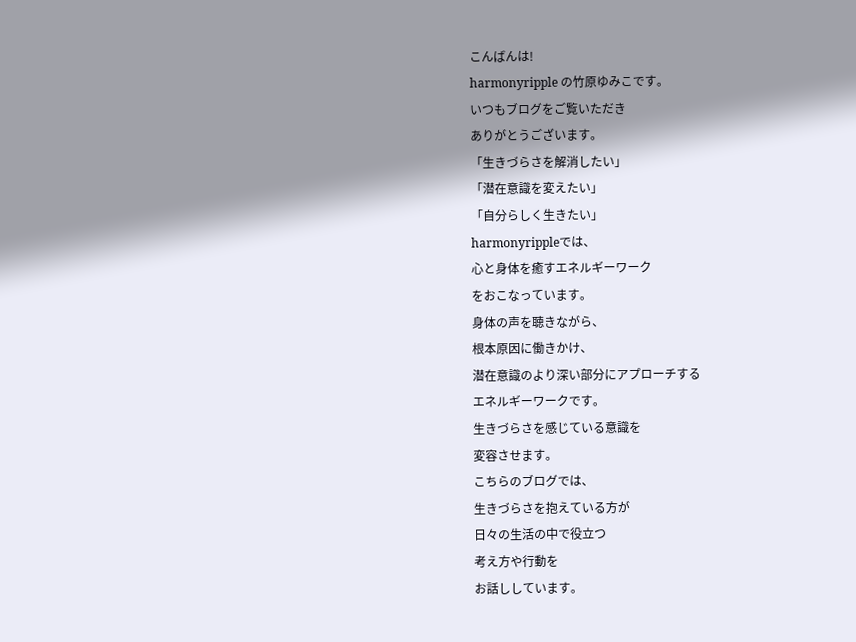こんばんは!
harmonyripple の竹原ゆみこです。
いつもブログをご覧いただき
ありがとうございます。
「生きづらさを解消したい」
「潜在意識を変えたい」
「自分らしく生きたい」
harmonyrippleでは、
心と身体を癒すエネルギーワーク
をおこなっています。
身体の声を聴きながら、
根本原因に働きかけ、
潜在意識のより深い部分にアプローチする
エネルギーワークです。
生きづらさを感じている意識を
変容させます。
こちらのブログでは、
生きづらさを抱えている方が
日々の生活の中で役立つ
考え方や行動を
お話ししています。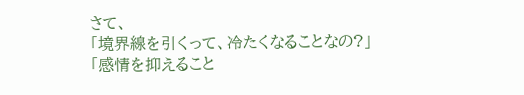さて、
「境界線を引くって、冷たくなることなの?」
「感情を抑えること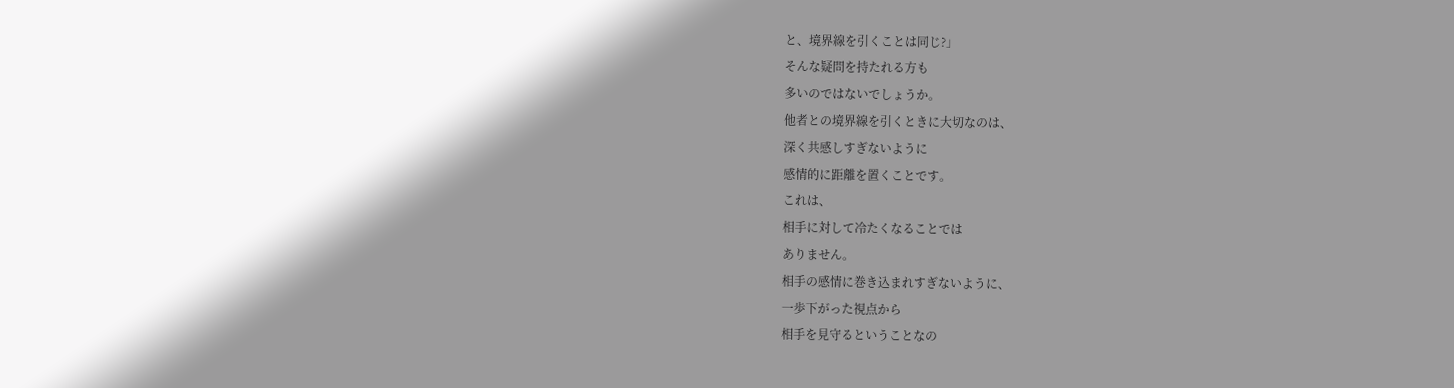と、境界線を引くことは同じ?」
そんな疑問を持たれる方も
多いのではないでしょうか。
他者との境界線を引くときに大切なのは、
深く共感しすぎないように
感情的に距離を置くことです。
これは、
相手に対して冷たくなることでは
ありません。
相手の感情に巻き込まれすぎないように、
一歩下がった視点から
相手を見守るということなの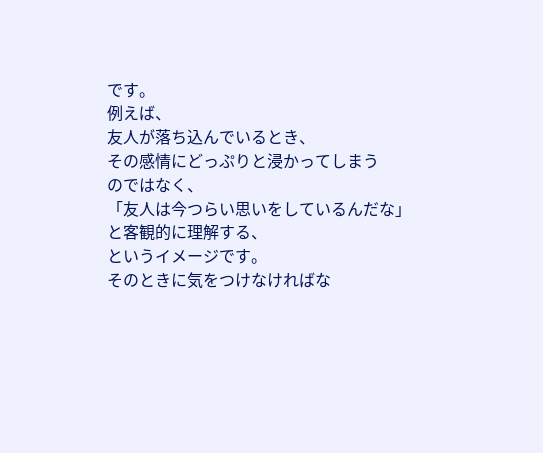です。
例えば、
友人が落ち込んでいるとき、
その感情にどっぷりと浸かってしまう
のではなく、
「友人は今つらい思いをしているんだな」
と客観的に理解する、
というイメージです。
そのときに気をつけなければな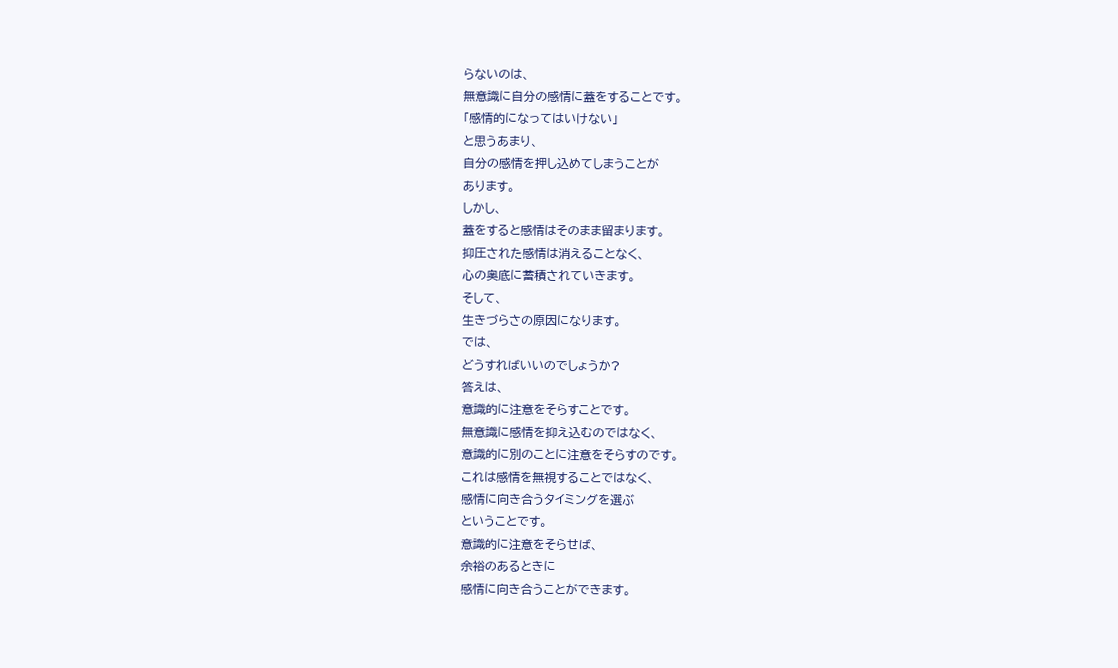らないのは、
無意識に自分の感情に蓋をすることです。
「感情的になってはいけない」
と思うあまり、
自分の感情を押し込めてしまうことが
あります。
しかし、
蓋をすると感情はそのまま留まります。
抑圧された感情は消えることなく、
心の奥底に蓄積されていきます。
そして、
生きづらさの原因になります。
では、
どうすればいいのでしょうか?
答えは、
意識的に注意をそらすことです。
無意識に感情を抑え込むのではなく、
意識的に別のことに注意をそらすのです。
これは感情を無視することではなく、
感情に向き合うタイミングを選ぶ
ということです。
意識的に注意をそらせば、
余裕のあるときに
感情に向き合うことができます。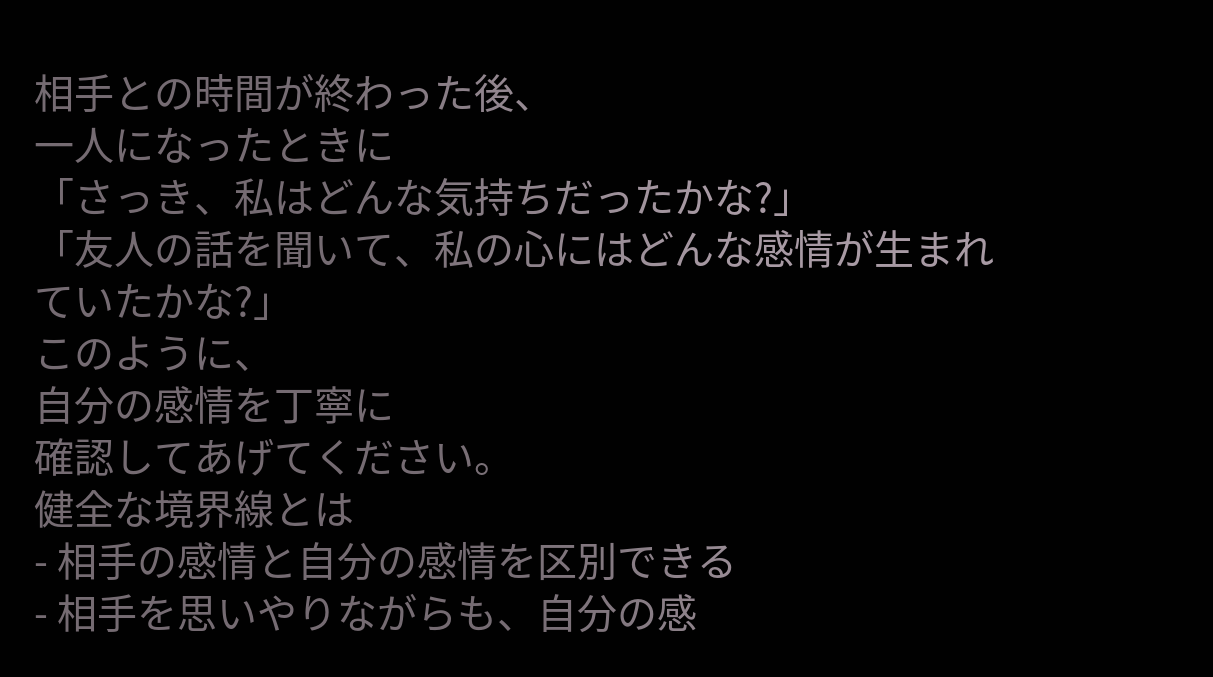相手との時間が終わった後、
一人になったときに
「さっき、私はどんな気持ちだったかな?」
「友人の話を聞いて、私の心にはどんな感情が生まれていたかな?」
このように、
自分の感情を丁寧に
確認してあげてください。
健全な境界線とは
- 相手の感情と自分の感情を区別できる
- 相手を思いやりながらも、自分の感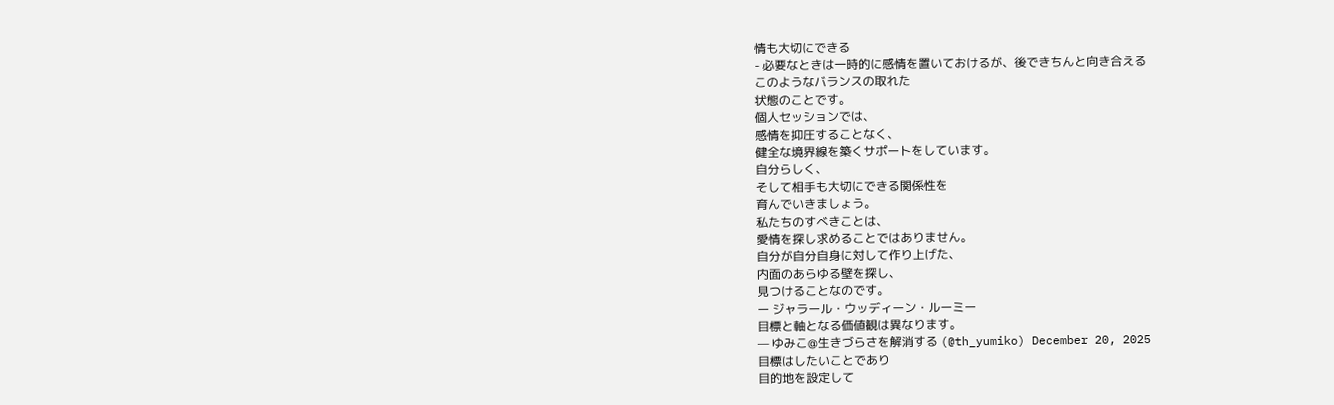情も大切にできる
- 必要なときは一時的に感情を置いておけるが、後できちんと向き合える
このようなバランスの取れた
状態のことです。
個人セッションでは、
感情を抑圧することなく、
健全な境界線を築くサポートをしています。
自分らしく、
そして相手も大切にできる関係性を
育んでいきましょう。
私たちのすべきことは、
愛情を探し求めることではありません。
自分が自分自身に対して作り上げた、
内面のあらゆる壁を探し、
見つけることなのです。
ー ジャラール・ウッディーン・ルーミー
目標と軸となる価値観は異なります。
— ゆみこ@生きづらさを解消する (@th_yumiko) December 20, 2025
目標はしたいことであり
目的地を設定して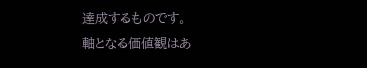達成するものです。
軸となる価値観はあ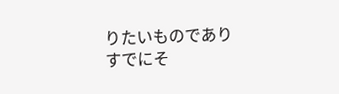りたいものであり
すでにそ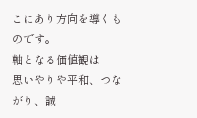こにあり方向を導くものです。
軸となる価値観は
思いやりや平和、つながり、誠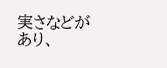実さなどがあり、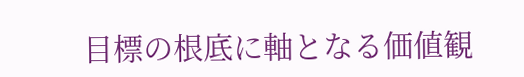目標の根底に軸となる価値観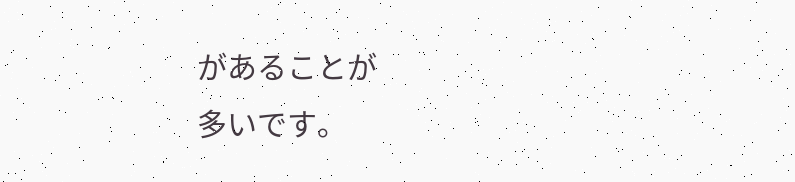があることが
多いです。